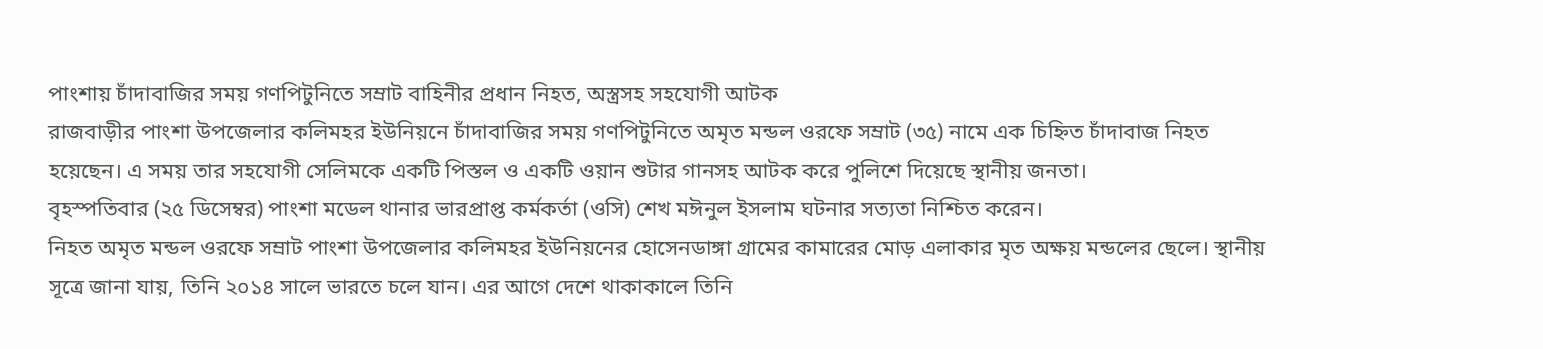পাংশায় চাঁদাবাজির সময় গণপিটুনিতে সম্রাট বাহিনীর প্রধান নিহত, অস্ত্রসহ সহযোগী আটক
রাজবাড়ীর পাংশা উপজেলার কলিমহর ইউনিয়নে চাঁদাবাজির সময় গণপিটুনিতে অমৃত মন্ডল ওরফে সম্রাট (৩৫) নামে এক চিহ্নিত চাঁদাবাজ নিহত হয়েছেন। এ সময় তার সহযোগী সেলিমকে একটি পিস্তল ও একটি ওয়ান শুটার গানসহ আটক করে পুলিশে দিয়েছে স্থানীয় জনতা।
বৃহস্পতিবার (২৫ ডিসেম্বর) পাংশা মডেল থানার ভারপ্রাপ্ত কর্মকর্তা (ওসি) শেখ মঈনুল ইসলাম ঘটনার সত্যতা নিশ্চিত করেন।
নিহত অমৃত মন্ডল ওরফে সম্রাট পাংশা উপজেলার কলিমহর ইউনিয়নের হোসেনডাঙ্গা গ্রামের কামারের মোড় এলাকার মৃত অক্ষয় মন্ডলের ছেলে। স্থানীয় সূত্রে জানা যায়, তিনি ২০১৪ সালে ভারতে চলে যান। এর আগে দেশে থাকাকালে তিনি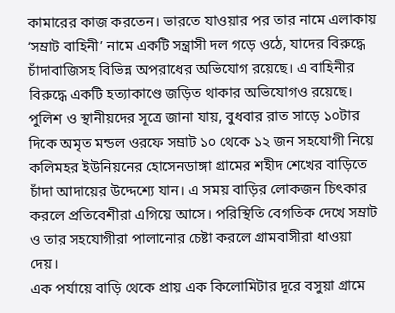কামারের কাজ করতেন। ভারতে যাওয়ার পর তার নামে এলাকায় ‘সম্রাট বাহিনী’ নামে একটি সন্ত্রাসী দল গড়ে ওঠে, যাদের বিরুদ্ধে চাঁদাবাজিসহ বিভিন্ন অপরাধের অভিযোগ রয়েছে। এ বাহিনীর বিরুদ্ধে একটি হত্যাকাণ্ডে জড়িত থাকার অভিযোগও রয়েছে।
পুলিশ ও স্থানীয়দের সূত্রে জানা যায়, বুধবার রাত সাড়ে ১০টার দিকে অমৃত মন্ডল ওরফে সম্রাট ১০ থেকে ১২ জন সহযোগী নিয়ে কলিমহর ইউনিয়নের হোসেনডাঙ্গা গ্রামের শহীদ শেখের বাড়িতে চাঁদা আদায়ের উদ্দেশ্যে যান। এ সময় বাড়ির লোকজন চিৎকার করলে প্রতিবেশীরা এগিয়ে আসে। পরিস্থিতি বেগতিক দেখে সম্রাট ও তার সহযোগীরা পালানোর চেষ্টা করলে গ্রামবাসীরা ধাওয়া দেয়।
এক পর্যায়ে বাড়ি থেকে প্রায় এক কিলোমিটার দূরে বসুয়া গ্রামে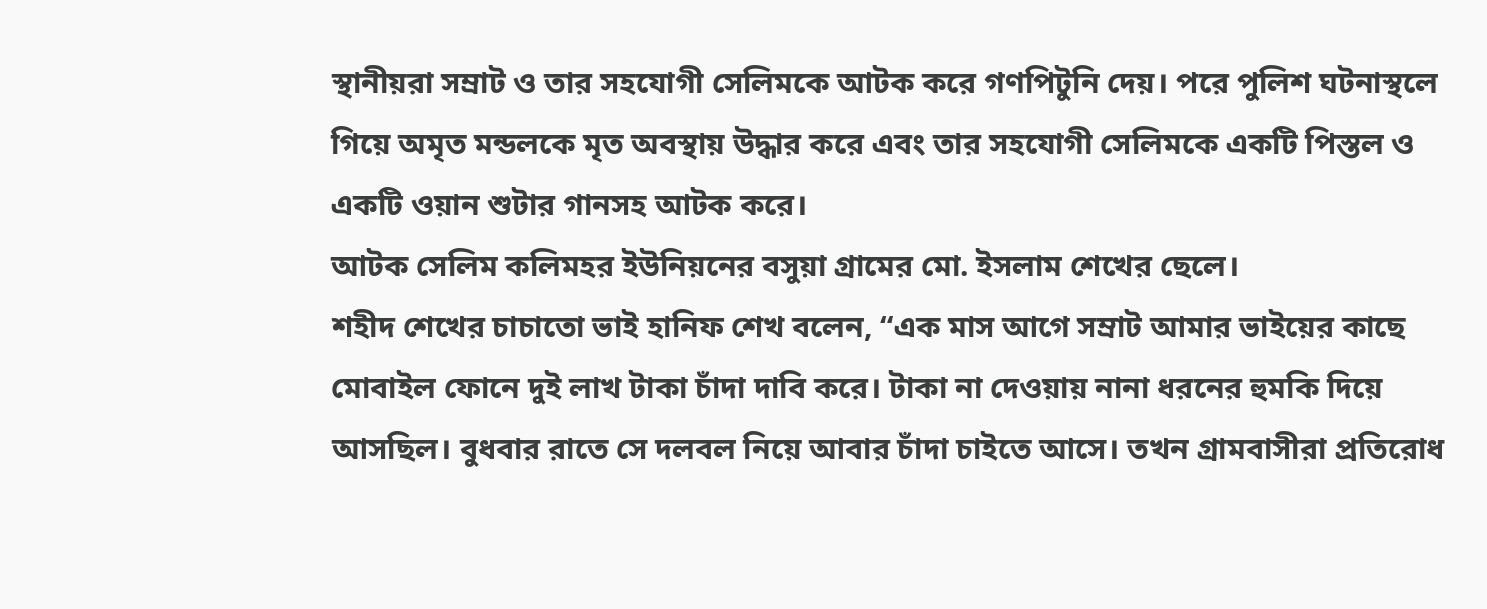স্থানীয়রা সম্রাট ও তার সহযোগী সেলিমকে আটক করে গণপিটুনি দেয়। পরে পুলিশ ঘটনাস্থলে গিয়ে অমৃত মন্ডলকে মৃত অবস্থায় উদ্ধার করে এবং তার সহযোগী সেলিমকে একটি পিস্তল ও একটি ওয়ান শুটার গানসহ আটক করে।
আটক সেলিম কলিমহর ইউনিয়নের বসুয়া গ্রামের মো. ইসলাম শেখের ছেলে।
শহীদ শেখের চাচাতো ভাই হানিফ শেখ বলেন, “এক মাস আগে সম্রাট আমার ভাইয়ের কাছে মোবাইল ফোনে দুই লাখ টাকা চাঁদা দাবি করে। টাকা না দেওয়ায় নানা ধরনের হুমকি দিয়ে আসছিল। বুধবার রাতে সে দলবল নিয়ে আবার চাঁদা চাইতে আসে। তখন গ্রামবাসীরা প্রতিরোধ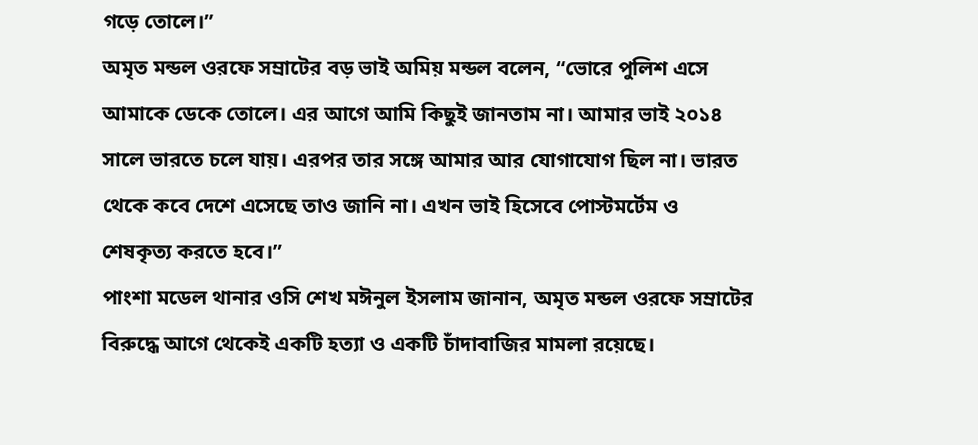গড়ে তোলে।”
অমৃত মন্ডল ওরফে সম্রাটের বড় ভাই অমিয় মন্ডল বলেন, “ভোরে পুলিশ এসে আমাকে ডেকে তোলে। এর আগে আমি কিছুই জানতাম না। আমার ভাই ২০১৪ সালে ভারতে চলে যায়। এরপর তার সঙ্গে আমার আর যোগাযোগ ছিল না। ভারত থেকে কবে দেশে এসেছে তাও জানি না। এখন ভাই হিসেবে পোস্টমর্টেম ও শেষকৃত্য করতে হবে।”
পাংশা মডেল থানার ওসি শেখ মঈনুল ইসলাম জানান, অমৃত মন্ডল ওরফে সম্রাটের বিরুদ্ধে আগে থেকেই একটি হত্যা ও একটি চাঁদাবাজির মামলা রয়েছে।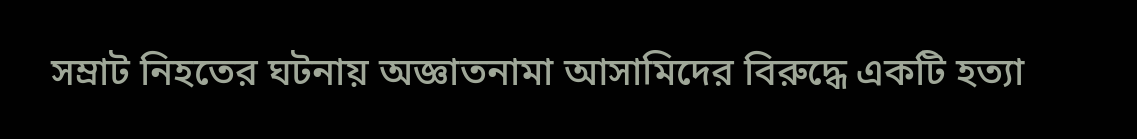সম্রাট নিহতের ঘটনায় অজ্ঞাতনামা আসামিদের বিরুদ্ধে একটি হত্যা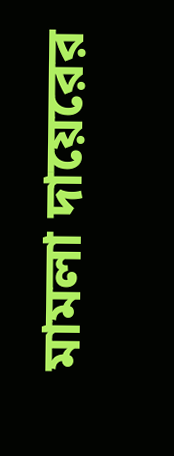মামলা দায়েরের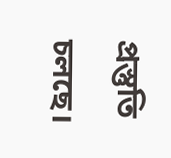প্রস্তুতি চলছে।